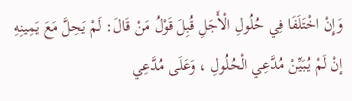وَإِنْ اخْتَلَفَا فِي حُلُولِ الْأَجَلِ قُبِلَ قَوْلُ مَنْ قَالَ: لَمْ يَحِلَّ مَعَ يَمِينِهِ إنْ لَمْ يُبَيِّنْ مُدَّعِي الْحُلُولِ ، وَعَلَى مُدَّعِي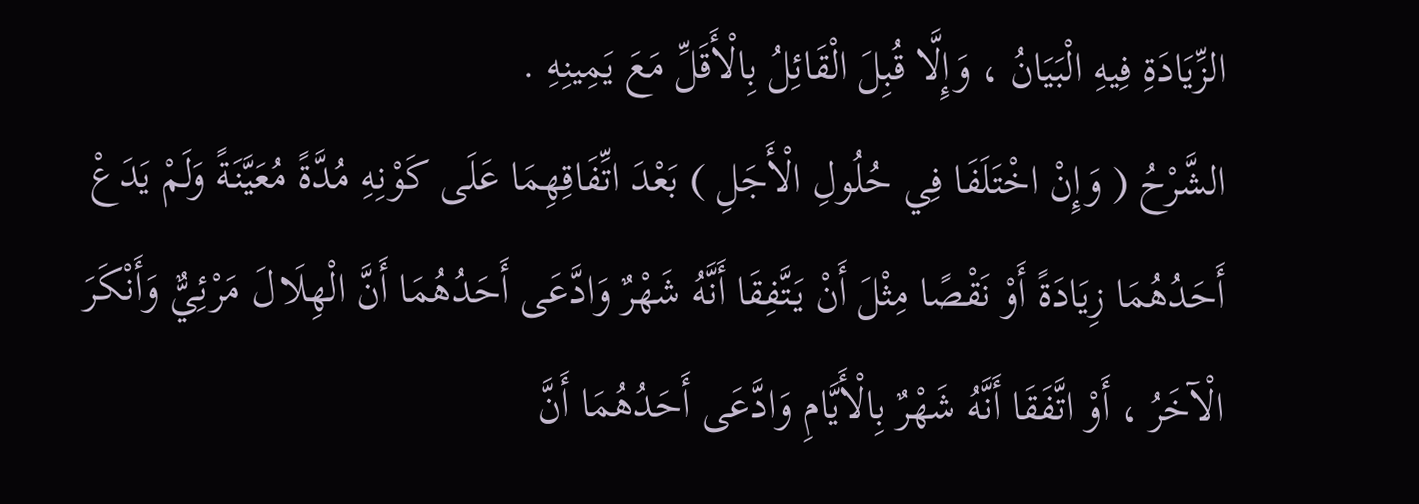الزِّيَادَةِ فِيهِ الْبَيَانُ ، وَإِلَّا قُبِلَ الْقَائِلُ بِالْأَقَلِّ مَعَ يَمِينِهِ .
الشَّرْحُ ( وَإِنْ اخْتَلَفَا فِي حُلُولِ الْأَجَلِ ) بَعْدَ اتِّفَاقِهِمَا عَلَى كَوْنِهِ مُدَّةً مُعَيَّنَةً وَلَمْ يَدَعْ أَحَدُهُمَا زِيَادَةً أَوْ نَقْصًا مِثْلَ أَنْ يَتَّفِقَا أَنَّهُ شَهْرٌ وَادَّعَى أَحَدُهُمَا أَنَّ الْهِلَالَ مَرْئِيٌّ وَأَنْكَرَ الْآخَرُ ، أَوْ اتَّفَقَا أَنَّهُ شَهْرٌ بِالْأَيَّامِ وَادَّعَى أَحَدُهُمَا أَنَّ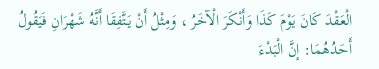الْعَقْدَ كَانَ يَوْمَ كَذَا وَأَنْكَرَ الْآخَرُ ، وَمِثْلُ أَنْ يَتَّفِقَا أَنَّهُ شَهْرَانِ فَيَقُولُ أَحَدُهُمَا: إنَّ الْبَدْءَ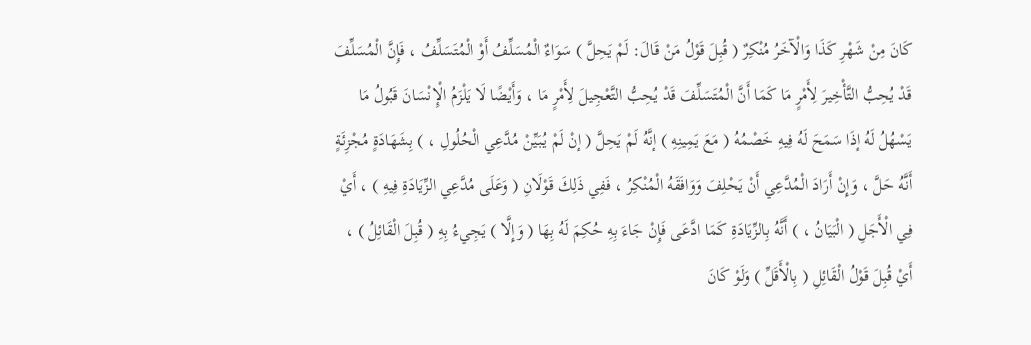كَانَ مِنْ شَهْرِ كَذَا وَالْآخَرُ مُنْكِرٌ ( قُبِلَ قَوْلُ مَنْ قَالَ: لَمْ يَحِلَّ ) سَوَاءٌ الْمُسَلِّفُ أَوْ الْمُتَسَلِّفُ ، فَإِنَّ الْمُسَلِّفَ قَدْ يُحِبُّ التَّأْخِيرَ لِأَمْرٍ مَا كَمَا أَنَّ الْمُتَسَلِّفَ قَدْ يُحِبُّ التَّعْجِيلَ لِأَمْرٍ مَا ، وَأَيْضًا لَا يَلْزَمُ الْإِنْسَانَ قَبُولُ مَا يَسْهُلُ لَهُ إذَا سَمَحَ لَهُ فِيهِ خَصْمُهُ ( مَعَ يَمِينِهِ ) إنَّهُ لَمْ يَحِلَّ ( إنْ لَمْ يُبَيِّنْ مُدَّعِي الْحُلُولِ ، ) بِشَهَادَةٍ مُجْزِئَةٍ أَنَّهُ حَلَّ ، وَإِنْ أَرَادَ الْمُدَّعِي أَنْ يَحْلِفَ وَوَافَقَهُ الْمُنْكِرُ ، فَفِي ذَلِكَ قَوْلَانِ ( وَعَلَى مُدَّعِي الزِّيَادَةِ فِيهِ ) ، أَيْ فِي الْأَجَلِ ( الْبَيَانُ ، ) أَنَّهُ بِالزِّيَادَةِ كَمَا ادَّعَى فَإِنْ جَاءَ بِهِ حُكِمَ لَهُ بِهَا ( وَإِلَّا ) يَجِيءُ بِهِ ( قُبِلَ الْقَائِلُ ) ، أَيْ قُبِلَ قَوْلُ الْقَائِلِ ( بِالْأَقَلِّ ) وَلَوْ كَانَ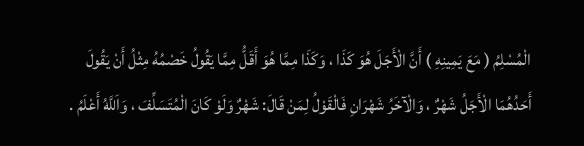الْمُسْلِمُ ( مَعَ يَمِينِهِ ) أَنَّ الْأَجَلَ هُوَ كَذَا ، وَكَذَا مِمَّا هُوَ أَقَلُّ مِمَّا يَقُولُ خَصْمُهُ مِثْلُ أَنْ يَقُولَ أَحَدُهُمَا الْأَجَلُ شَهْرٌ ، وَالْآخَرُ شَهْرَانِ فَالْقَوْلُ لِمَنْ قَالَ: شَهْرٌ وَلَوْ كَانَ الْمُتَسَلِّفَ ، وَاَللَّهُ أَعْلَمُ .